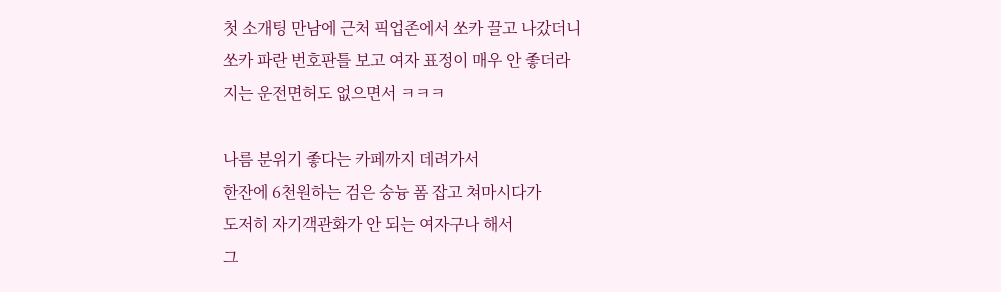첫 소개팅 만남에 근처 픽업존에서 쏘카 끌고 나갔더니
쏘카 파란 번호판틀 보고 여자 표정이 매우 안 좋더라
지는 운전면허도 없으면서 ㅋㅋㅋ

나름 분위기 좋다는 카페까지 데려가서
한잔에 6천원하는 검은 숭늉 폼 잡고 쳐마시다가
도저히 자기객관화가 안 되는 여자구나 해서
그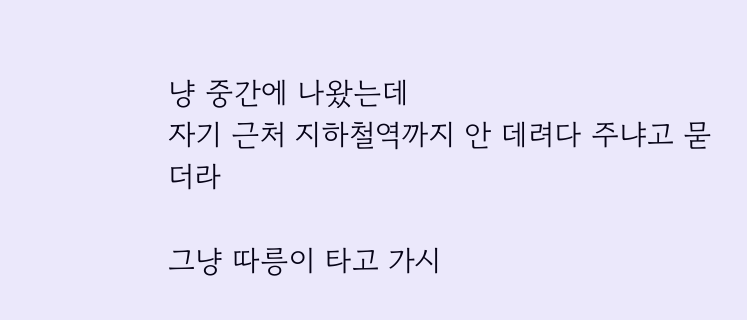냥 중간에 나왔는데
자기 근처 지하철역까지 안 데려다 주냐고 묻더라

그냥 따릉이 타고 가시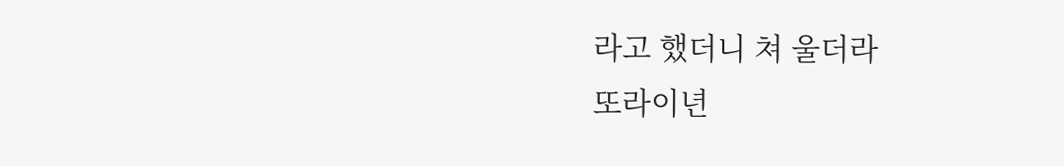라고 했더니 쳐 울더라
또라이년